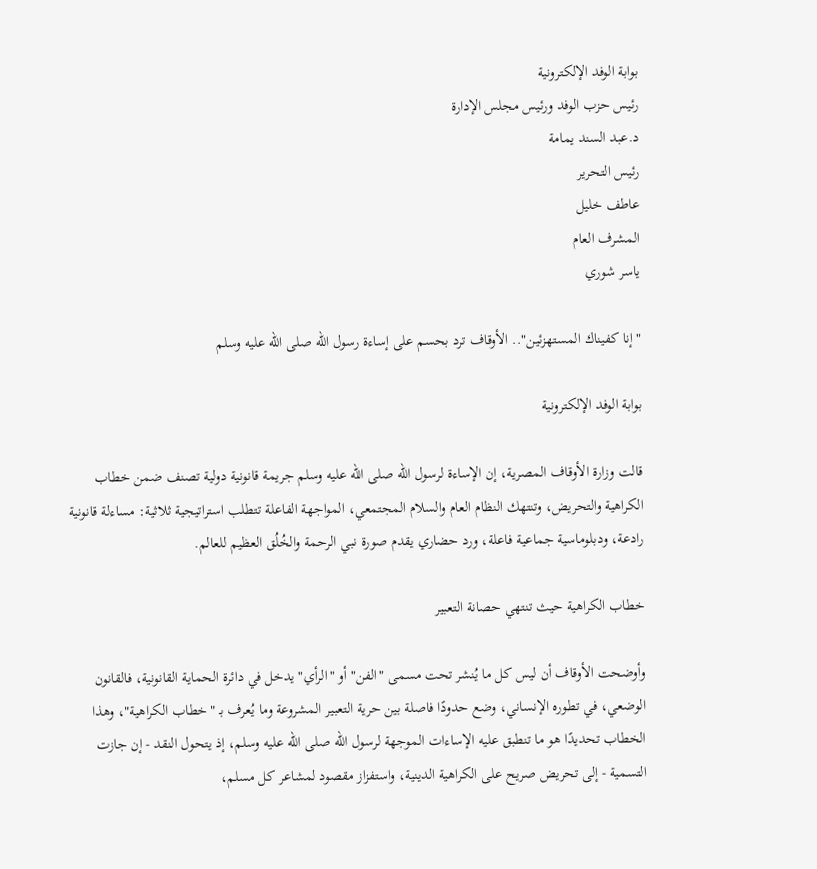بوابة الوفد الإلكترونية
رئيس حزب الوفد ورئيس مجلس الإدارة
د.عبد السند يمامة
رئيس التحرير
عاطف خليل
المشرف العام
ياسر شوري

"إنا كفيناك المستهزئين".. الأوقاف ترد بحسم على إساءة رسول الله صلى الله عليه وسلم

بوابة الوفد الإلكترونية

قالت وزارة الأوقاف المصرية، إن الإساءة لرسول الله صلى الله عليه وسلم جريمة قانونية دولية تصنف ضمن خطاب الكراهية والتحريض، وتنتهك النظام العام والسلام المجتمعي، المواجهة الفاعلة تتطلب استراتيجية ثلاثية: مساءلة قانونية رادعة، ودبلوماسية جماعية فاعلة، ورد حضاري يقدم صورة نبي الرحمة والخُلُق العظيم للعالم.

خطاب الكراهية حيث تنتهي حصانة التعبير

وأوضحت الأوقاف أن ليس كل ما يُنشر تحت مسمى "الفن" أو "الرأي" يدخل في دائرة الحماية القانونية، فالقانون الوضعي، في تطوره الإنساني، وضع حدودًا فاصلة بين حرية التعبير المشروعة وما يُعرف بـ "خطاب الكراهية"، وهذا الخطاب تحديدًا هو ما تنطبق عليه الإساءات الموجهة لرسول الله صلى الله عليه وسلم، إذ يتحول النقد - إن جازت التسمية - إلى تحريض صريح على الكراهية الدينية، واستفزاز مقصود لمشاعر كل مسلم،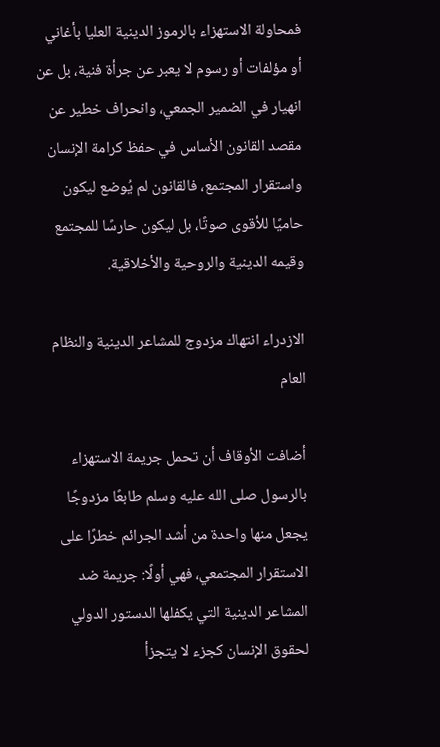فمحاولة الاستهزاء بالرموز الدينية العليا بأغاني أو مؤلفات أو رسوم لا يعبر عن جرأة فنية، بل عن انهيار في الضمير الجمعي، وانحراف خطير عن مقصد القانون الأساس في حفظ كرامة الإنسان واستقرار المجتمع، فالقانون لم يُوضع ليكون حاميًا للأقوى صوتًا، بل ليكون حارسًا للمجتمع وقيمه الدينية والروحية والأخلاقية.

الازدراء انتهاك مزدوج للمشاعر الدينية والنظام العام

أضافت الأوقاف أن تحمل جريمة الاستهزاء بالرسول صلى الله عليه وسلم طابعًا مزدوجًا يجعل منها واحدة من أشد الجرائم خطرًا على الاستقرار المجتمعي، فهي أولًا: جريمة ضد المشاعر الدينية التي يكفلها الدستور الدولي لحقوق الإنسان كجزء لا يتجزأ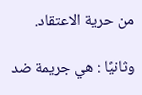من حرية الاعتقاد.

وثانيًا : هي جريمة ضد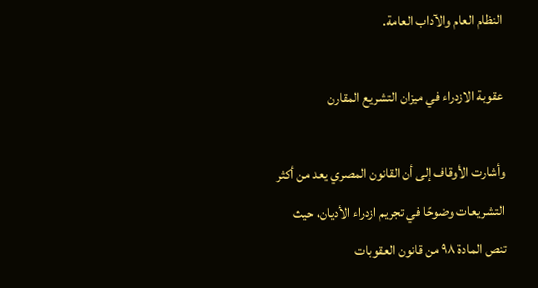النظام العام والآداب العامة.

عقوبة الازدراء في ميزان التشريع المقارن

وأشارت الأوقاف إلى أن القانون المصري يعد من أكثر التشريعات وضوحًا في تجريم ازدراء الأديان، حيث تنص المادة ٩٨ من قانون العقوبات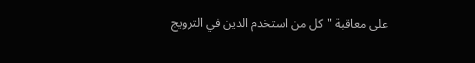على معاقبة "كل من استخدم الدين في الترويج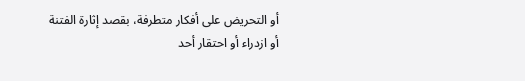أو التحريض على أفكار متطرفة، بقصد إثارة الفتنة أو ازدراء أو احتقار أحد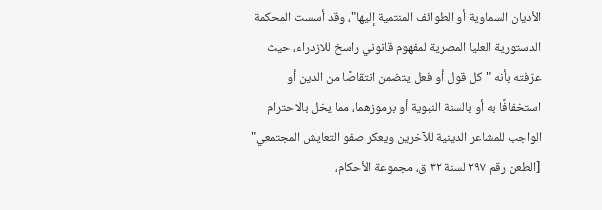الأديان السماوية أو الطوائف المنتمية إليها"، وقد أسست المحكمة الدستورية العليا المصرية لمفهوم قانوني راسخ للازدراء، حيث عرّفته بأنه "كل قول أو فعل يتضمن انتقاصًا من الدين أو استخفافًا به أو بالسنة النبوية أو برموزهما، مما يخل بالاحترام الواجب للمشاعر الدينية للآخرين ويعكر صفو التعايش المجتمعي" [الطعن رقم ٢٩٧ لسنة ٣٢ ق، مجموعة الأحكام،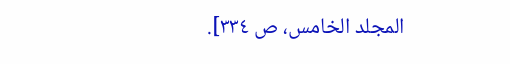المجلد الخامس، ص ٣٣٤].